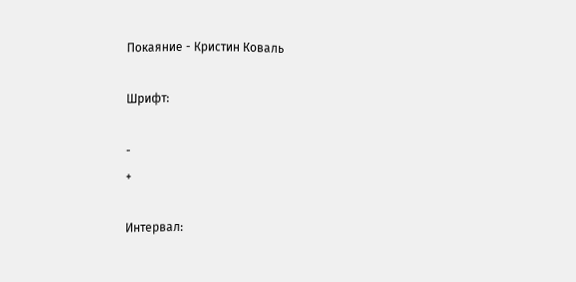Покаяние - Кристин Коваль

Шрифт:

-
+

Интервал: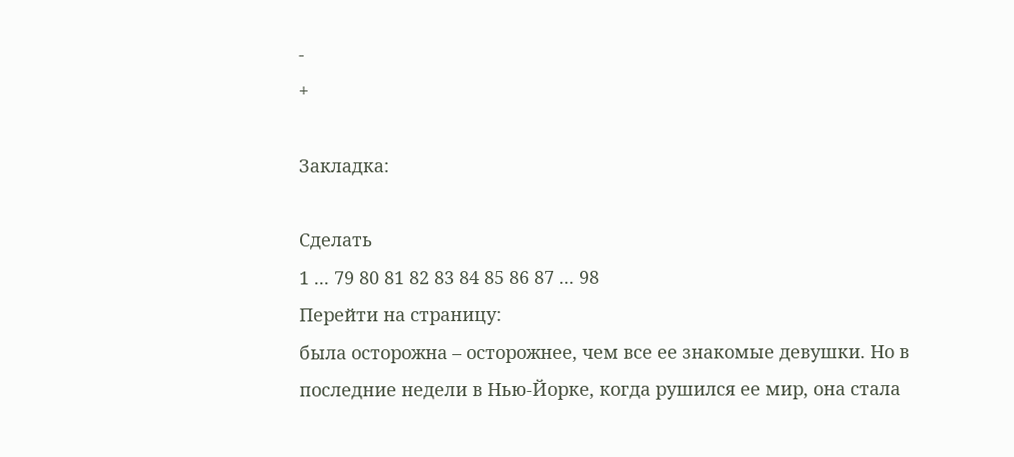-
+

Закладка:

Сделать
1 ... 79 80 81 82 83 84 85 86 87 ... 98
Перейти на страницу:
была осторожна – осторожнее, чем все ее знакомые девушки. Но в последние недели в Нью-Йорке, когда рушился ее мир, она стала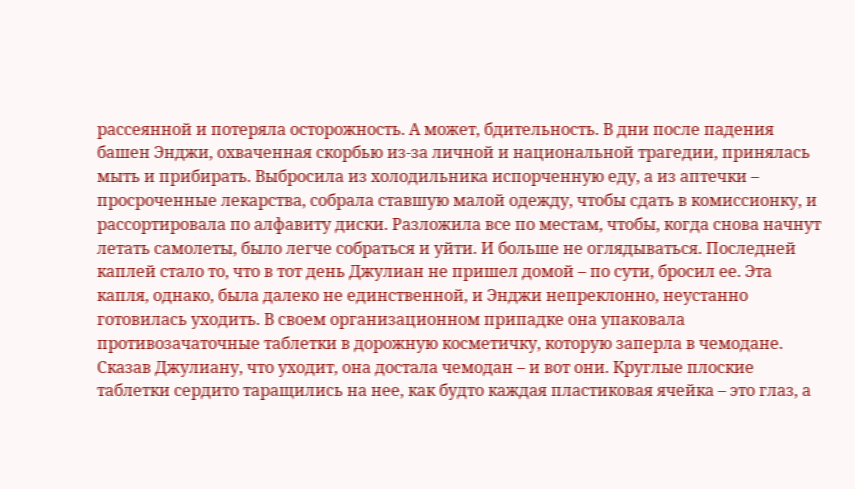рассеянной и потеряла осторожность. А может, бдительность. В дни после падения башен Энджи, охваченная скорбью из-за личной и национальной трагедии, принялась мыть и прибирать. Выбросила из холодильника испорченную еду, а из аптечки – просроченные лекарства, собрала ставшую малой одежду, чтобы сдать в комиссионку, и рассортировала по алфавиту диски. Разложила все по местам, чтобы, когда снова начнут летать самолеты, было легче собраться и уйти. И больше не оглядываться. Последней каплей стало то, что в тот день Джулиан не пришел домой – по сути, бросил ее. Эта капля, однако, была далеко не единственной, и Энджи непреклонно, неустанно готовилась уходить. В своем организационном припадке она упаковала противозачаточные таблетки в дорожную косметичку, которую заперла в чемодане. Сказав Джулиану, что уходит, она достала чемодан – и вот они. Круглые плоские таблетки сердито таращились на нее, как будто каждая пластиковая ячейка – это глаз, а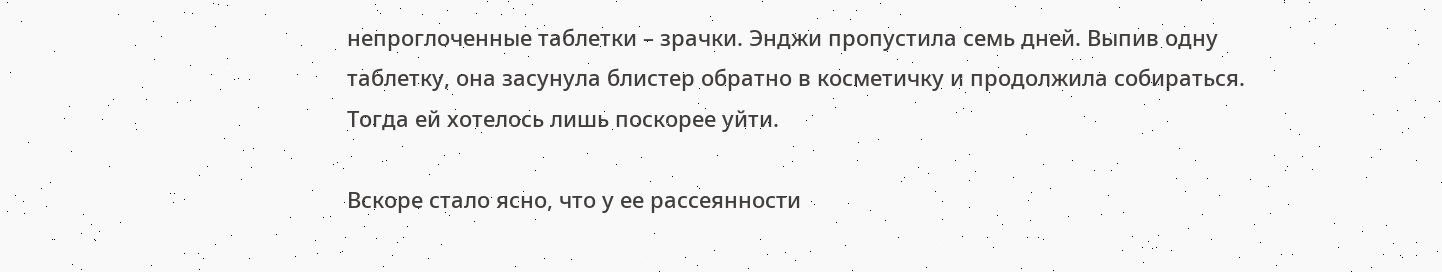непроглоченные таблетки – зрачки. Энджи пропустила семь дней. Выпив одну таблетку, она засунула блистер обратно в косметичку и продолжила собираться. Тогда ей хотелось лишь поскорее уйти.

Вскоре стало ясно, что у ее рассеянности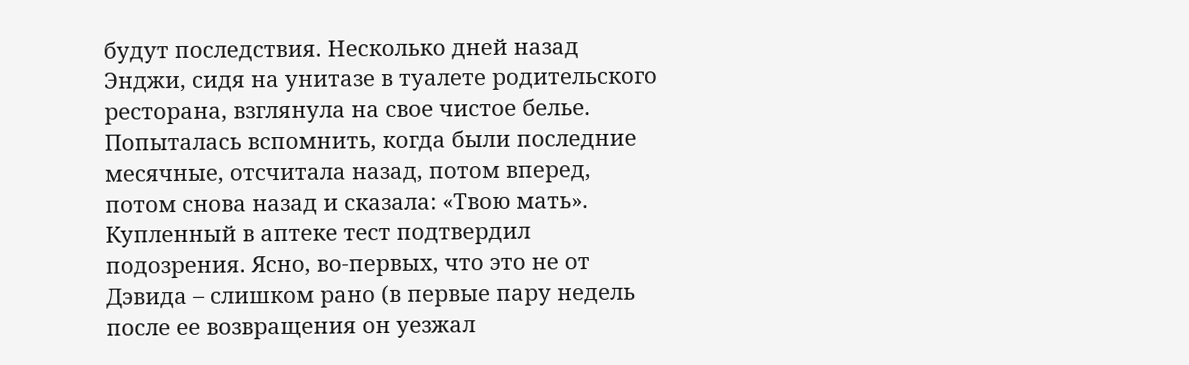будут последствия. Несколько дней назад Энджи, сидя на унитазе в туалете родительского ресторана, взглянула на свое чистое белье. Попыталась вспомнить, когда были последние месячные, отсчитала назад, потом вперед, потом снова назад и сказала: «Твою мать». Купленный в аптеке тест подтвердил подозрения. Ясно, во-первых, что это не от Дэвида – слишком рано (в первые пару недель после ее возвращения он уезжал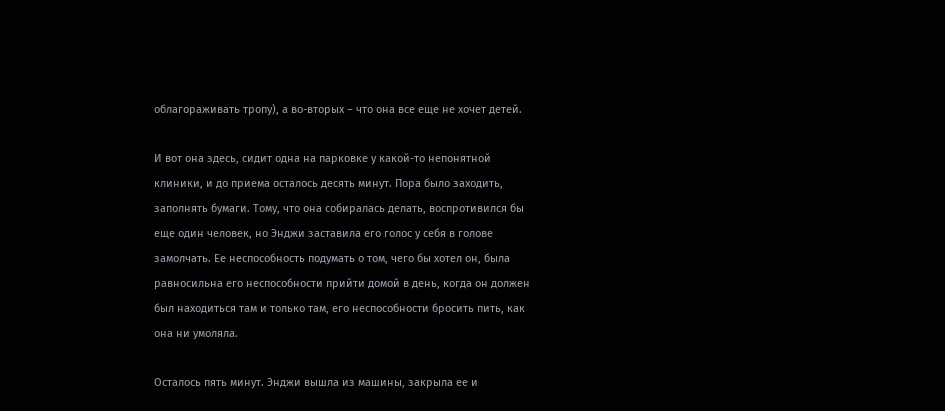облагораживать тропу), а во-вторых – что она все еще не хочет детей.

И вот она здесь, сидит одна на парковке у какой-то непонятной клиники, и до приема осталось десять минут. Пора было заходить, заполнять бумаги. Тому, что она собиралась делать, воспротивился бы еще один человек, но Энджи заставила его голос у себя в голове замолчать. Ее неспособность подумать о том, чего бы хотел он, была равносильна его неспособности прийти домой в день, когда он должен был находиться там и только там, его неспособности бросить пить, как она ни умоляла.

Осталось пять минут. Энджи вышла из машины, закрыла ее и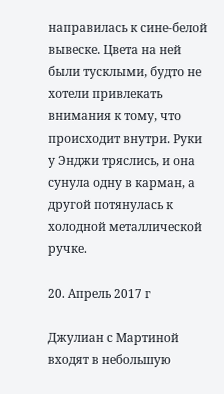направилась к сине-белой вывеске. Цвета на ней были тусклыми, будто не хотели привлекать внимания к тому, что происходит внутри. Руки у Энджи тряслись, и она сунула одну в карман, а другой потянулась к холодной металлической ручке.

20. Апрель 2017 г

Джулиан с Мартиной входят в небольшую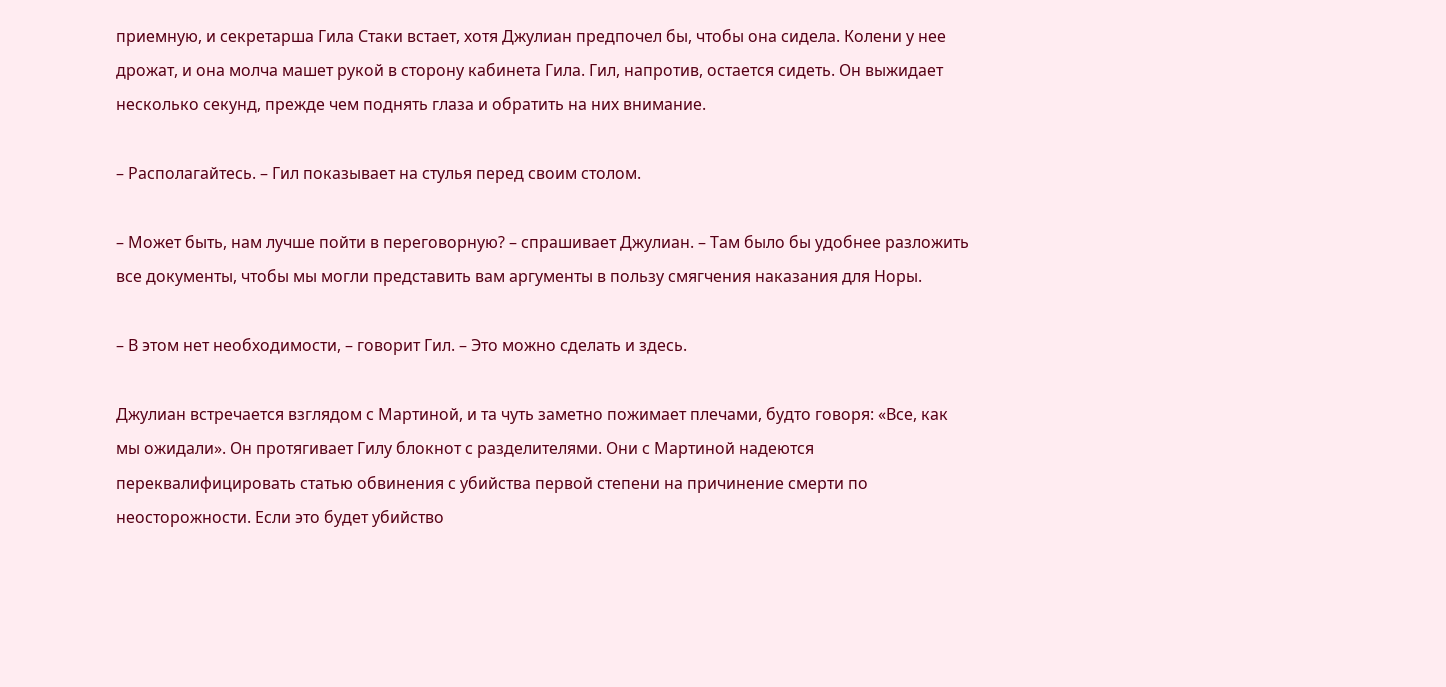приемную, и секретарша Гила Стаки встает, хотя Джулиан предпочел бы, чтобы она сидела. Колени у нее дрожат, и она молча машет рукой в сторону кабинета Гила. Гил, напротив, остается сидеть. Он выжидает несколько секунд, прежде чем поднять глаза и обратить на них внимание.

– Располагайтесь. – Гил показывает на стулья перед своим столом.

– Может быть, нам лучше пойти в переговорную? – спрашивает Джулиан. – Там было бы удобнее разложить все документы, чтобы мы могли представить вам аргументы в пользу смягчения наказания для Норы.

– В этом нет необходимости, – говорит Гил. – Это можно сделать и здесь.

Джулиан встречается взглядом с Мартиной, и та чуть заметно пожимает плечами, будто говоря: «Все, как мы ожидали». Он протягивает Гилу блокнот с разделителями. Они с Мартиной надеются переквалифицировать статью обвинения с убийства первой степени на причинение смерти по неосторожности. Если это будет убийство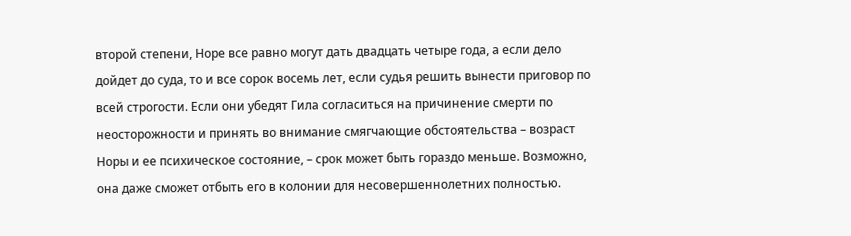второй степени, Норе все равно могут дать двадцать четыре года, а если дело дойдет до суда, то и все сорок восемь лет, если судья решить вынести приговор по всей строгости. Если они убедят Гила согласиться на причинение смерти по неосторожности и принять во внимание смягчающие обстоятельства – возраст Норы и ее психическое состояние, – срок может быть гораздо меньше. Возможно, она даже сможет отбыть его в колонии для несовершеннолетних полностью.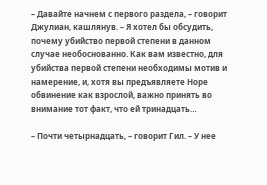– Давайте начнем с первого раздела, – говорит Джулиан, кашлянув. – Я хотел бы обсудить, почему убийство первой степени в данном случае необоснованно. Как вам известно, для убийства первой степени необходимы мотив и намерение, и, хотя вы предъявляете Норе обвинение как взрослой, важно принять во внимание тот факт, что ей тринадцать…

– Почти четырнадцать, – говорит Гил. – У нее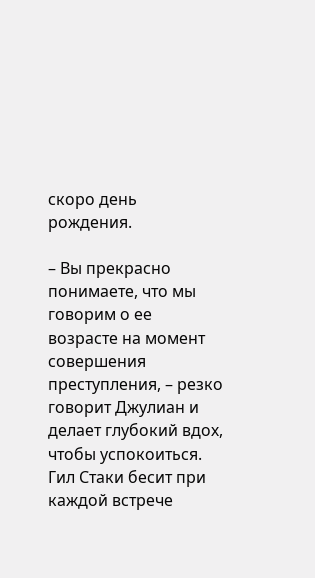скоро день рождения.

– Вы прекрасно понимаете, что мы говорим о ее возрасте на момент совершения преступления, – резко говорит Джулиан и делает глубокий вдох, чтобы успокоиться. Гил Стаки бесит при каждой встрече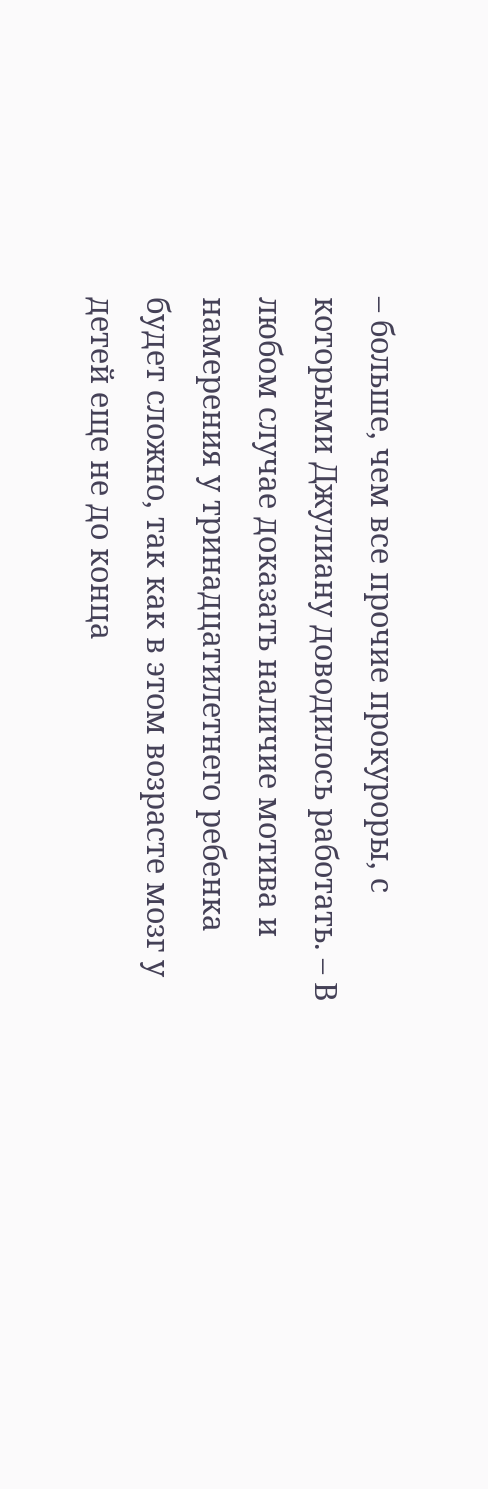– больше, чем все прочие прокуроры, с которыми Джулиану доводилось работать. – В любом случае доказать наличие мотива и намерения у тринадцатилетнего ребенка будет сложно, так как в этом возрасте мозг у детей еще не до конца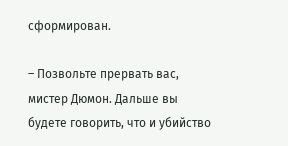сформирован.

– Позвольте прервать вас, мистер Дюмон. Дальше вы будете говорить, что и убийство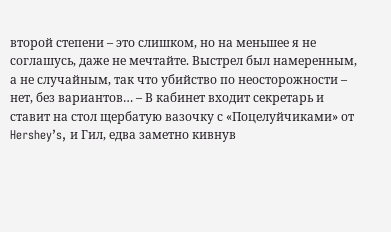второй степени – это слишком, но на меньшее я не соглашусь, даже не мечтайте. Выстрел был намеренным, а не случайным, так что убийство по неосторожности – нет, без вариантов… – В кабинет входит секретарь и ставит на стол щербатую вазочку с «Поцелуйчиками» от Hershey’s, и Гил, едва заметно кивнув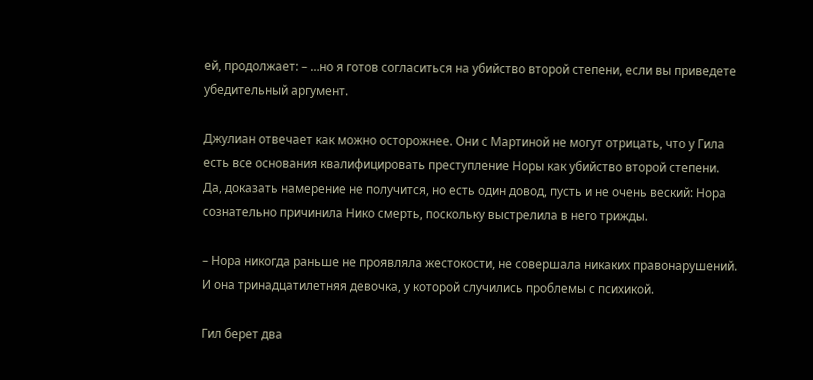ей, продолжает: – …но я готов согласиться на убийство второй степени, если вы приведете убедительный аргумент.

Джулиан отвечает как можно осторожнее. Они с Мартиной не могут отрицать, что у Гила есть все основания квалифицировать преступление Норы как убийство второй степени. Да, доказать намерение не получится, но есть один довод, пусть и не очень веский: Нора сознательно причинила Нико смерть, поскольку выстрелила в него трижды.

– Нора никогда раньше не проявляла жестокости, не совершала никаких правонарушений. И она тринадцатилетняя девочка, у которой случились проблемы с психикой.

Гил берет два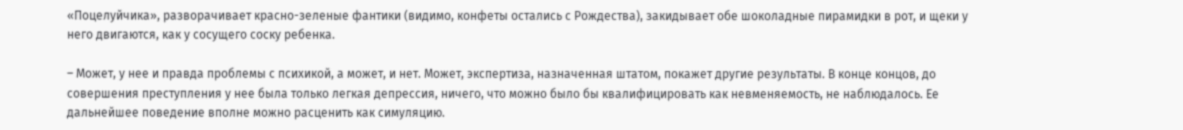«Поцелуйчика», разворачивает красно-зеленые фантики (видимо, конфеты остались с Рождества), закидывает обе шоколадные пирамидки в рот, и щеки у него двигаются, как у сосущего соску ребенка.

– Может, у нее и правда проблемы с психикой, а может, и нет. Может, экспертиза, назначенная штатом, покажет другие результаты. В конце концов, до совершения преступления у нее была только легкая депрессия, ничего, что можно было бы квалифицировать как невменяемость, не наблюдалось. Ее дальнейшее поведение вполне можно расценить как симуляцию.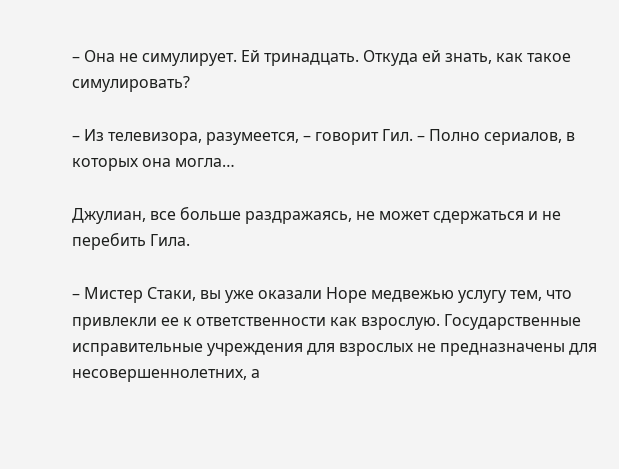– Она не симулирует. Ей тринадцать. Откуда ей знать, как такое симулировать?

– Из телевизора, разумеется, – говорит Гил. – Полно сериалов, в которых она могла…

Джулиан, все больше раздражаясь, не может сдержаться и не перебить Гила.

– Мистер Стаки, вы уже оказали Норе медвежью услугу тем, что привлекли ее к ответственности как взрослую. Государственные исправительные учреждения для взрослых не предназначены для несовершеннолетних, а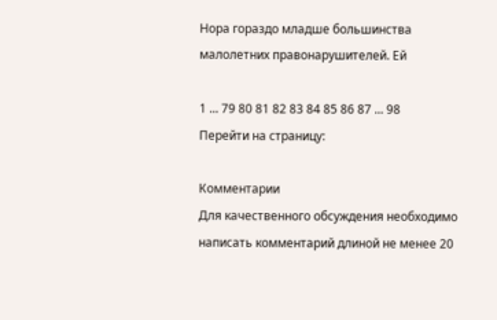Нора гораздо младше большинства малолетних правонарушителей. Ей

1 ... 79 80 81 82 83 84 85 86 87 ... 98
Перейти на страницу:

Комментарии
Для качественного обсуждения необходимо написать комментарий длиной не менее 20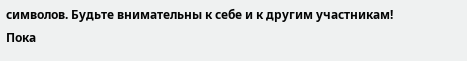символов. Будьте внимательны к себе и к другим участникам!
Пока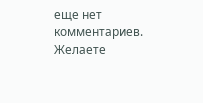еще нет комментариев. Желаете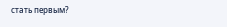стать первым?